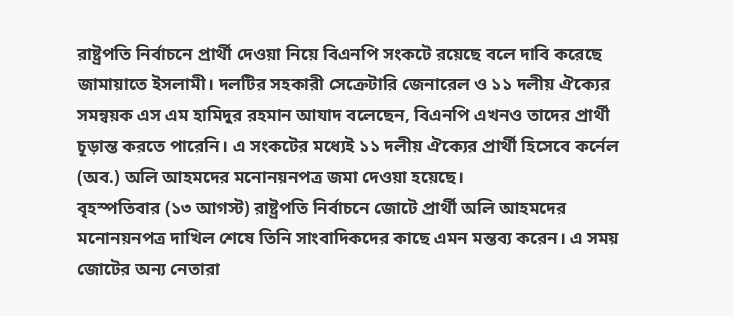রাষ্ট্রপতি নির্বাচনে প্রার্থী দেওয়া নিয়ে বিএনপি সংকটে রয়েছে বলে দাবি করেছে জামায়াতে ইসলামী। দলটির সহকারী সেক্রেটারি জেনারেল ও ১১ দলীয় ঐক্যের সমন্বয়ক এস এম হামিদুর রহমান আযাদ বলেছেন, বিএনপি এখনও তাদের প্রার্থী চূড়ান্ত করতে পারেনি। এ সংকটের মধ্যেই ১১ দলীয় ঐক্যের প্রার্থী হিসেবে কর্নেল (অব.) অলি আহমদের মনোনয়নপত্র জমা দেওয়া হয়েছে।
বৃহস্পতিবার (১৩ আগস্ট) রাষ্ট্রপতি নির্বাচনে জোটে প্রার্থী অলি আহমদের মনোনয়নপত্র দাখিল শেষে তিনি সাংবাদিকদের কাছে এমন মন্তব্য করেন। এ সময় জোটের অন্য নেতারা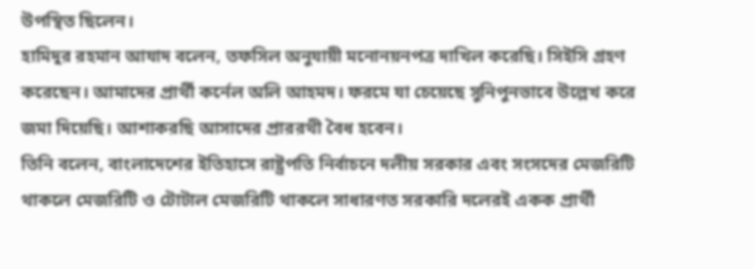উপস্থিত ছিলেন।
হামিদুর রহমান আযাদ বলেন, তফসিল অনুযায়ী মনোনয়নপত্র দাখিল করেছি। সিইসি গ্রহণ করেছেন। আমাদের প্রার্থী কর্নেল অলি আহমদ। ফরমে যা চেয়েছে সুনিপুনভাবে উল্লেখ করে জমা দিয়েছি। আশাকরছি আসাদের প্রাররথী বৈধ হবেন।
তিনি বলেন, বাংলাদেশের ইতিহাসে রাষ্ট্রপতি নির্বাচনে দলীয় সরকার এবং সংসদের মেজরিটি থাকলে মেজরিটি ও টোটাল মেজরিটি থাকলে সাধারণত সরকারি দলেরই একক প্রার্থী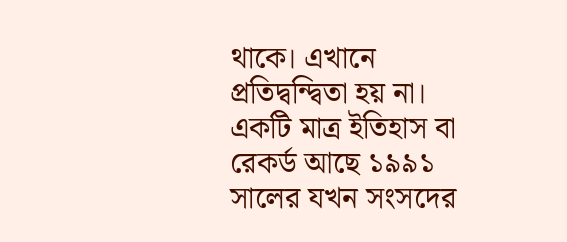থাকে। এখানে প্রতিদ্বন্দ্বিতা হয় না। একটি মাত্র ইতিহাস বা রেকর্ড আছে ১৯৯১ সালের যখন সংসদের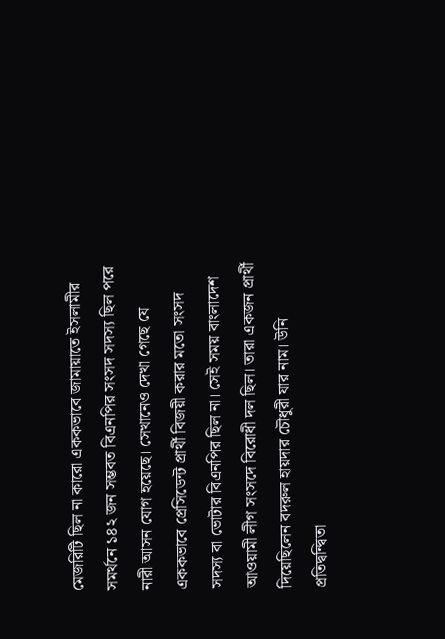মেজরিটি ছিল না কারো এককভাবে জামায়াতে ইসলামীর সমর্থনে ১৪২ জন সম্ভবত বিএনপির সংসদ সদস্য ছিল পরে নারী আসন যোগ হয়েছে। সেখানেও দেখা গেছে যে এককভাবে প্রেসিডেন্ট প্রার্থী বিজয়ী করার মতো সংসদ সদস্য বা ভোটার বিএনপির ছিল না। সেই সময় বাংলাদেশ আওয়ামী লীগ সংসদে বিরোধী দল ছিল। তারা একজন প্রার্থী দিয়েছিলেন বদরুল হায়দার চৌধুরী যার নাম। উনি প্রতিদ্বন্দ্বিতা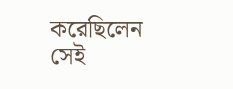করেছিলেন সেই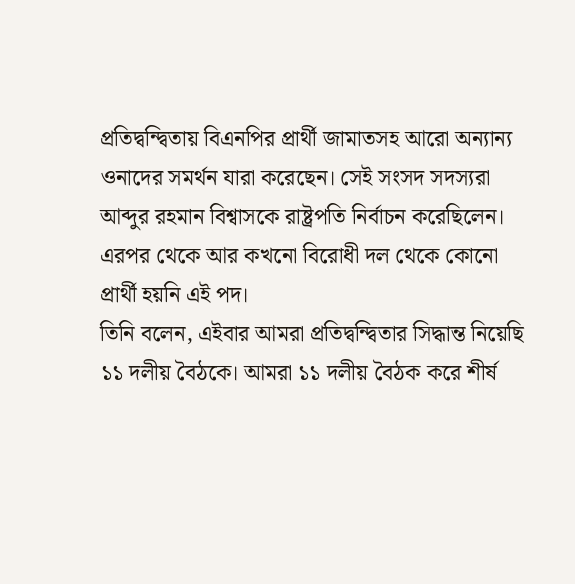প্রতিদ্বন্দ্বিতায় বিএনপির প্রার্থী জামাতসহ আরো অন্যান্য ওনাদের সমর্থন যারা করেছেন। সেই সংসদ সদস্যরা আব্দুর রহমান বিশ্বাসকে রাষ্ট্রপতি নির্বাচন করেছিলেন। এরপর থেকে আর কখনো বিরোধী দল থেকে কোনো প্রার্থী হয়নি এই পদ।
তিনি বলেন, এইবার আমরা প্রতিদ্বন্দ্বিতার সিদ্ধান্ত নিয়েছি ১১ দলীয় বৈঠকে। আমরা ১১ দলীয় বৈঠক করে শীর্ষ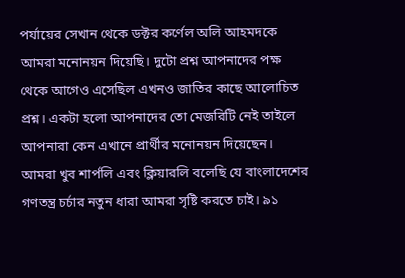পর্যায়ের সেখান থেকে ডক্টর কর্ণেল অলি আহমদকে আমরা মনোনয়ন দিয়েছি। দুটো প্রশ্ন আপনাদের পক্ষ থেকে আগেও এসেছিল এখনও জাতির কাছে আলোচিত প্রশ্ন। একটা হলো আপনাদের তো মেজরিটি নেই তাইলে আপনারা কেন এখানে প্রার্থীর মনোনয়ন দিয়েছেন। আমরা খুব শার্পলি এবং ক্লিয়ারলি বলেছি যে বাংলাদেশের গণতন্ত্র চর্চার নতুন ধারা আমরা সৃষ্টি করতে চাই। ৯১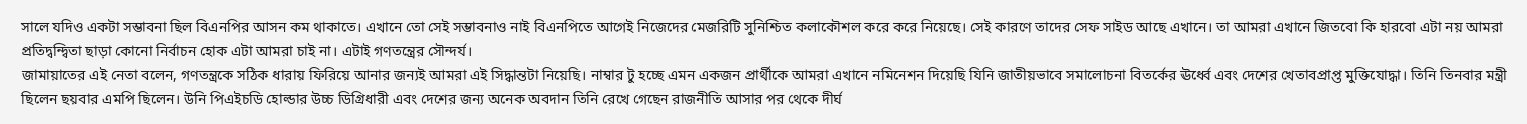সালে যদিও একটা সম্ভাবনা ছিল বিএনপির আসন কম থাকাতে। এখানে তো সেই সম্ভাবনাও নাই বিএনপিতে আগেই নিজেদের মেজরিটি সুনিশ্চিত কলাকৌশল করে করে নিয়েছে। সেই কারণে তাদের সেফ সাইড আছে এখানে। তা আমরা এখানে জিতবো কি হারবো এটা নয় আমরা প্রতিদ্বন্দ্বিতা ছাড়া কোনো নির্বাচন হোক এটা আমরা চাই না। এটাই গণতন্ত্রের সৌন্দর্য।
জামায়াতের এই নেতা বলেন, গণতন্ত্রকে সঠিক ধারায় ফিরিয়ে আনার জন্যই আমরা এই সিদ্ধান্তটা নিয়েছি। নাম্বার টু হচ্ছে এমন একজন প্রার্থীকে আমরা এখানে নমিনেশন দিয়েছি যিনি জাতীয়ভাবে সমালোচনা বিতর্কের ঊর্ধ্বে এবং দেশের খেতাবপ্রাপ্ত মুক্তিযোদ্ধা। তিনি তিনবার মন্ত্রী ছিলেন ছয়বার এমপি ছিলেন। উনি পিএইচডি হোল্ডার উচ্চ ডিগ্রিধারী এবং দেশের জন্য অনেক অবদান তিনি রেখে গেছেন রাজনীতি আসার পর থেকে দীর্ঘ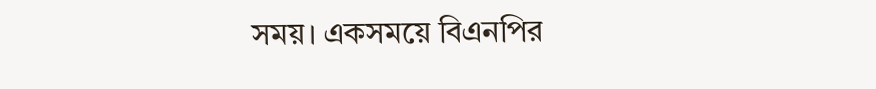সময়। একসময়ে বিএনপির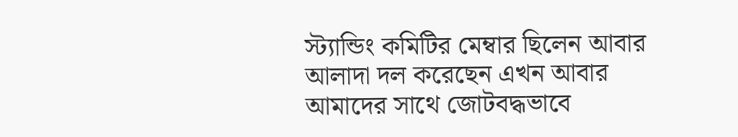স্ট্যান্ডিং কমিটির মেম্বার ছিলেন আবার আলাদা দল করেছেন এখন আবার আমাদের সাথে জোটবদ্ধভাবে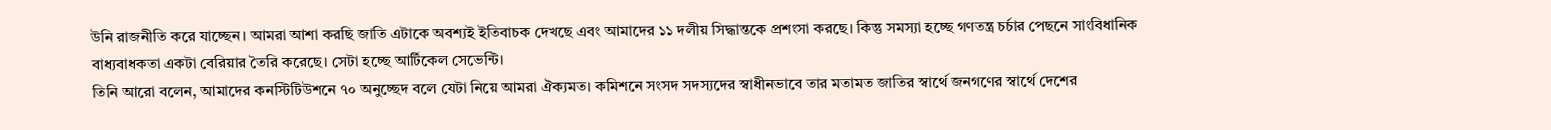উনি রাজনীতি করে যাচ্ছেন। আমরা আশা করছি জাতি এটাকে অবশ্যই ইতিবাচক দেখছে এবং আমাদের ১১ দলীয় সিদ্ধান্তকে প্রশংসা করছে। কিন্তু সমস্যা হচ্ছে গণতন্ত্র চর্চার পেছনে সাংবিধানিক বাধ্যবাধকতা একটা বেরিয়ার তৈরি করেছে। সেটা হচ্ছে আর্টিকেল সেভেন্টি।
তিনি আরো বলেন, আমাদের কনস্টিটিউশনে ৭০ অনুচ্ছেদ বলে যেটা নিয়ে আমরা ঐক্যমত। কমিশনে সংসদ সদস্যদের স্বাধীনভাবে তার মতামত জাতির স্বার্থে জনগণের স্বার্থে দেশের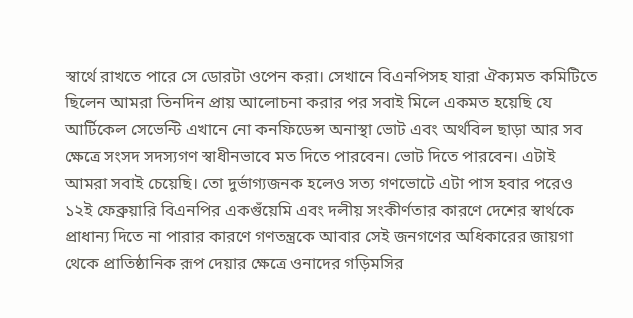স্বার্থে রাখতে পারে সে ডোরটা ওপেন করা। সেখানে বিএনপিসহ যারা ঐক্যমত কমিটিতে ছিলেন আমরা তিনদিন প্রায় আলোচনা করার পর সবাই মিলে একমত হয়েছি যে আর্টিকেল সেভেন্টি এখানে নো কনফিডেন্স অনাস্থা ভোট এবং অর্থবিল ছাড়া আর সব ক্ষেত্রে সংসদ সদস্যগণ স্বাধীনভাবে মত দিতে পারবেন। ভোট দিতে পারবেন। এটাই আমরা সবাই চেয়েছি। তো দুর্ভাগ্যজনক হলেও সত্য গণভোটে এটা পাস হবার পরেও ১২ই ফেব্রুয়ারি বিএনপির একগুঁয়েমি এবং দলীয় সংকীর্ণতার কারণে দেশের স্বার্থকে প্রাধান্য দিতে না পারার কারণে গণতন্ত্রকে আবার সেই জনগণের অধিকারের জায়গা থেকে প্রাতিষ্ঠানিক রূপ দেয়ার ক্ষেত্রে ওনাদের গড়িমসির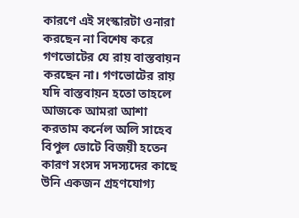কারণে এই সংস্কারটা ওনারা করছেন না বিশেষ করে গণভোটের যে রায় বাস্তবায়ন করছেন না। গণভোটের রায় যদি বাস্তবায়ন হতো তাহলে আজকে আমরা আশা করতাম কর্নেল অলি সাহেব বিপুল ভোটে বিজয়ী হতেন কারণ সংসদ সদস্যদের কাছে উনি একজন গ্রহণযোগ্য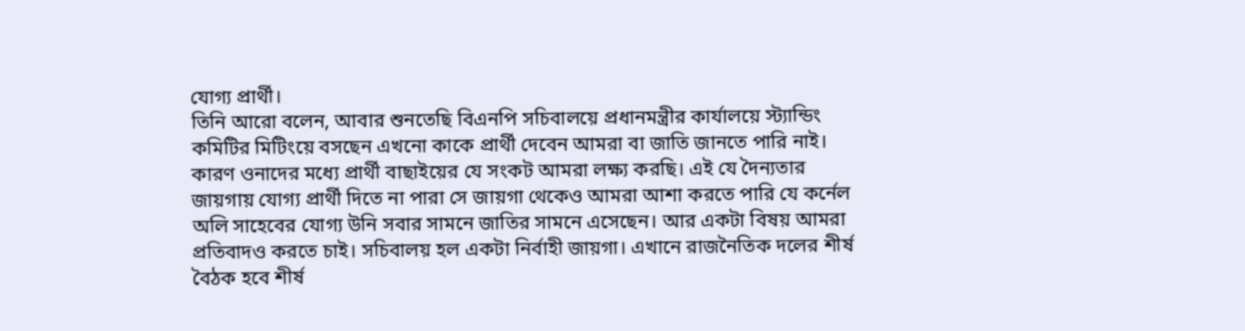যোগ্য প্রার্থী।
তিনি আরো বলেন, আবার শুনতেছি বিএনপি সচিবালয়ে প্রধানমন্ত্রীর কার্যালয়ে স্ট্যান্ডিং কমিটির মিটিংয়ে বসছেন এখনো কাকে প্রার্থী দেবেন আমরা বা জাতি জানতে পারি নাই। কারণ ওনাদের মধ্যে প্রার্থী বাছাইয়ের যে সংকট আমরা লক্ষ্য করছি। এই যে দৈন্যতার জায়গায় যোগ্য প্রার্থী দিতে না পারা সে জায়গা থেকেও আমরা আশা করতে পারি যে কর্নেল অলি সাহেবের যোগ্য উনি সবার সামনে জাতির সামনে এসেছেন। আর একটা বিষয় আমরা প্রতিবাদও করতে চাই। সচিবালয় হল একটা নির্বাহী জায়গা। এখানে রাজনৈতিক দলের শীর্ষ বৈঠক হবে শীর্ষ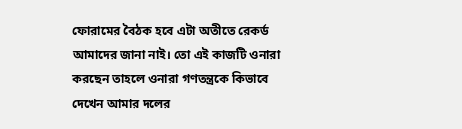ফোরামের বৈঠক হবে এটা অতীতে রেকর্ড আমাদের জানা নাই। তো এই কাজটি ওনারা করছেন তাহলে ওনারা গণতন্ত্রকে কিভাবে দেখেন আমার দলের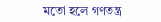মতো হলে গণতন্ত্র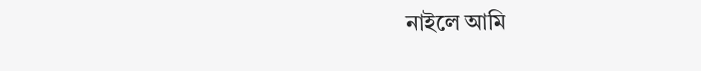নাইলে আমি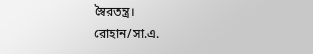স্বৈরতন্ত্র।
রোহান/সা.এ.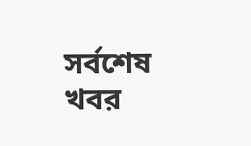সর্বশেষ খবর